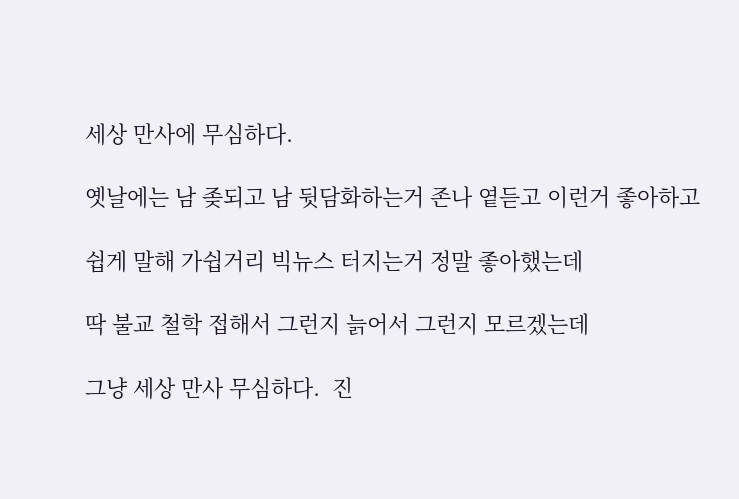세상 만사에 무심하다.

옛날에는 남 좆되고 남 뒷담화하는거 존나 옅듣고 이런거 좋아하고

쉽게 말해 가쉽거리 빅뉴스 터지는거 정말 좋아했는데

딱 불교 철학 접해서 그런지 늙어서 그런지 모르겠는데

그냥 세상 만사 무심하다.  진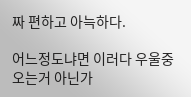짜 편하고 아늑하다.

어느정도냐면 이러다 우울중 오는거 아닌가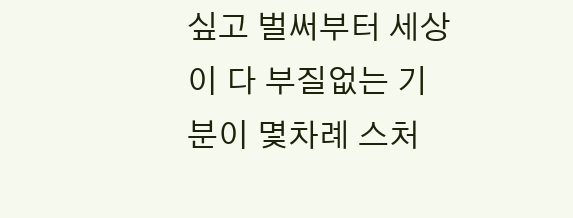싶고 벌써부터 세상이 다 부질없는 기분이 몇차례 스처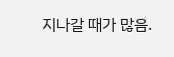지나갈 때가 많음.